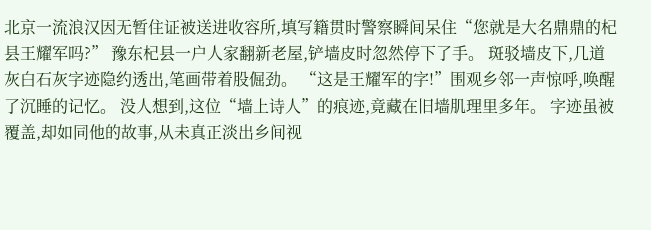北京一流浪汉因无暂住证被送进收容所,填写籍贯时警察瞬间呆住“您就是大名鼎鼎的杞县王耀军吗?” 豫东杞县一户人家翻新老屋,铲墙皮时忽然停下了手。 斑驳墙皮下,几道灰白石灰字迹隐约透出,笔画带着股倔劲。 “这是王耀军的字!”围观乡邻一声惊呼,唤醒了沉睡的记忆。 没人想到,这位“墙上诗人”的痕迹,竟藏在旧墙肌理里多年。 字迹虽被覆盖,却如同他的故事,从未真正淡出乡间视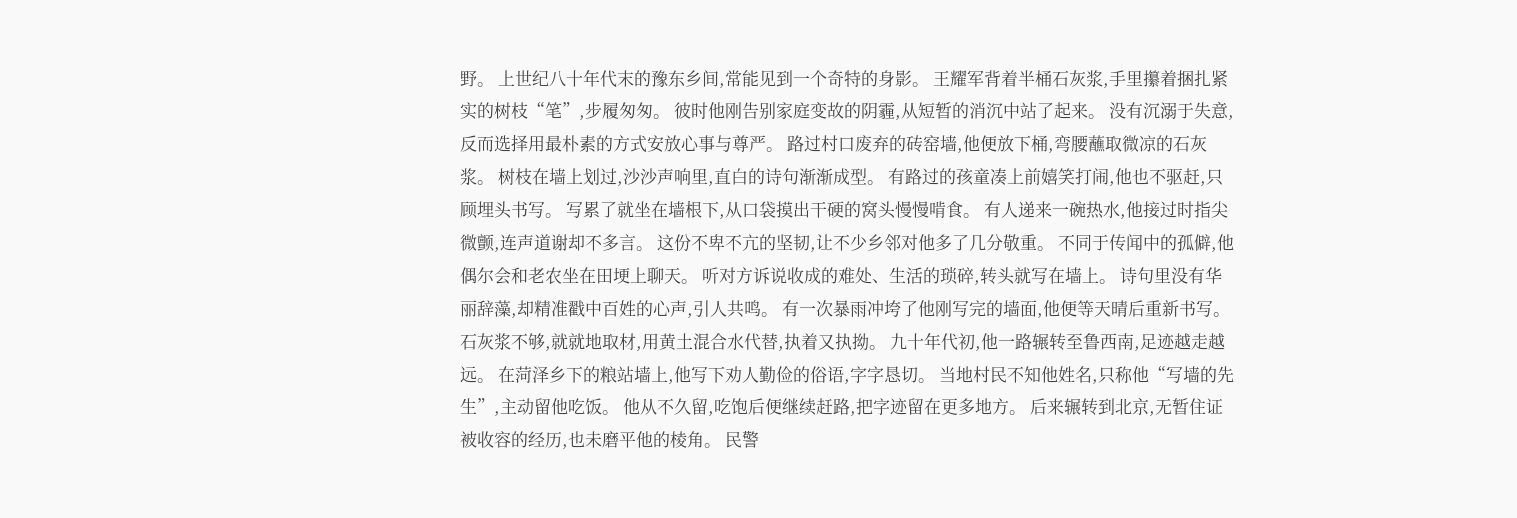野。 上世纪八十年代末的豫东乡间,常能见到一个奇特的身影。 王耀军背着半桶石灰浆,手里攥着捆扎紧实的树枝“笔”,步履匆匆。 彼时他刚告别家庭变故的阴霾,从短暂的消沉中站了起来。 没有沉溺于失意,反而选择用最朴素的方式安放心事与尊严。 路过村口废弃的砖窑墙,他便放下桶,弯腰蘸取微凉的石灰浆。 树枝在墙上划过,沙沙声响里,直白的诗句渐渐成型。 有路过的孩童凑上前嬉笑打闹,他也不驱赶,只顾埋头书写。 写累了就坐在墙根下,从口袋摸出干硬的窝头慢慢啃食。 有人递来一碗热水,他接过时指尖微颤,连声道谢却不多言。 这份不卑不亢的坚韧,让不少乡邻对他多了几分敬重。 不同于传闻中的孤僻,他偶尔会和老农坐在田埂上聊天。 听对方诉说收成的难处、生活的琐碎,转头就写在墙上。 诗句里没有华丽辞藻,却精准戳中百姓的心声,引人共鸣。 有一次暴雨冲垮了他刚写完的墙面,他便等天晴后重新书写。 石灰浆不够,就就地取材,用黄土混合水代替,执着又执拗。 九十年代初,他一路辗转至鲁西南,足迹越走越远。 在菏泽乡下的粮站墙上,他写下劝人勤俭的俗语,字字恳切。 当地村民不知他姓名,只称他“写墙的先生”,主动留他吃饭。 他从不久留,吃饱后便继续赶路,把字迹留在更多地方。 后来辗转到北京,无暂住证被收容的经历,也未磨平他的棱角。 民警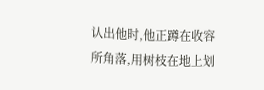认出他时,他正蹲在收容所角落,用树枝在地上划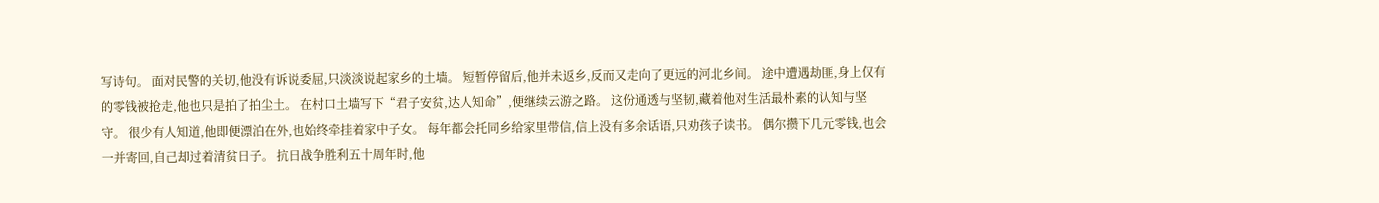写诗句。 面对民警的关切,他没有诉说委屈,只淡淡说起家乡的土墙。 短暂停留后,他并未返乡,反而又走向了更远的河北乡间。 途中遭遇劫匪,身上仅有的零钱被抢走,他也只是拍了拍尘土。 在村口土墙写下“君子安贫,达人知命”,便继续云游之路。 这份通透与坚韧,藏着他对生活最朴素的认知与坚守。 很少有人知道,他即便漂泊在外,也始终牵挂着家中子女。 每年都会托同乡给家里带信,信上没有多余话语,只劝孩子读书。 偶尔攒下几元零钱,也会一并寄回,自己却过着清贫日子。 抗日战争胜利五十周年时,他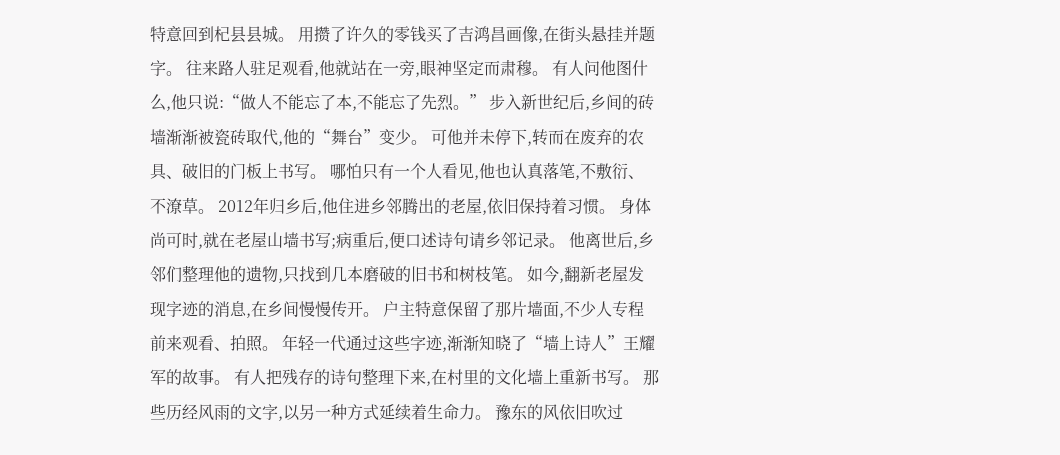特意回到杞县县城。 用攒了许久的零钱买了吉鸿昌画像,在街头悬挂并题字。 往来路人驻足观看,他就站在一旁,眼神坚定而肃穆。 有人问他图什么,他只说:“做人不能忘了本,不能忘了先烈。” 步入新世纪后,乡间的砖墙渐渐被瓷砖取代,他的“舞台”变少。 可他并未停下,转而在废弃的农具、破旧的门板上书写。 哪怕只有一个人看见,他也认真落笔,不敷衍、不潦草。 2012年归乡后,他住进乡邻腾出的老屋,依旧保持着习惯。 身体尚可时,就在老屋山墙书写;病重后,便口述诗句请乡邻记录。 他离世后,乡邻们整理他的遗物,只找到几本磨破的旧书和树枝笔。 如今,翻新老屋发现字迹的消息,在乡间慢慢传开。 户主特意保留了那片墙面,不少人专程前来观看、拍照。 年轻一代通过这些字迹,渐渐知晓了“墙上诗人”王耀军的故事。 有人把残存的诗句整理下来,在村里的文化墙上重新书写。 那些历经风雨的文字,以另一种方式延续着生命力。 豫东的风依旧吹过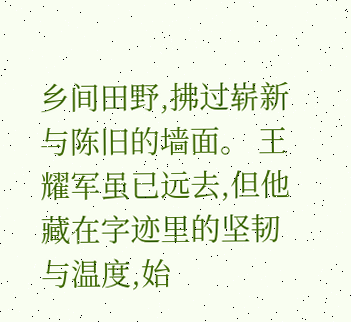乡间田野,拂过崭新与陈旧的墙面。 王耀军虽已远去,但他藏在字迹里的坚韧与温度,始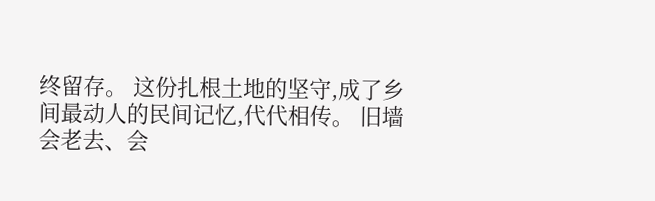终留存。 这份扎根土地的坚守,成了乡间最动人的民间记忆,代代相传。 旧墙会老去、会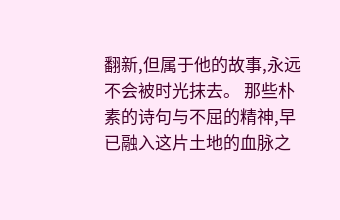翻新,但属于他的故事,永远不会被时光抹去。 那些朴素的诗句与不屈的精神,早已融入这片土地的血脉之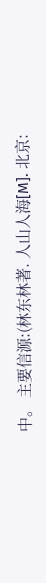中。 主要信源:(林东林著. 人山人海[M]. 北京: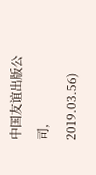中国友谊出版公司, 2019.03.56)